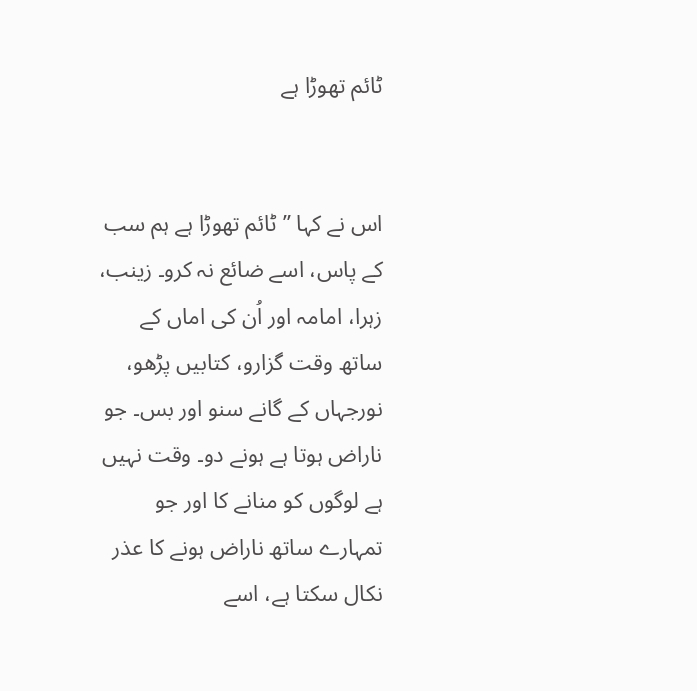ٹائم تھوڑا ہے


اس نے کہا ”ٹائم تھوڑا ہے ہم سب کے پاس، اسے ضائع نہ کرو۔ زینب، زہرا، امامہ اور اُن کی اماں کے ساتھ وقت گزارو، کتابیں پڑھو، نورجہاں کے گانے سنو اور بس۔ جو ناراض ہوتا ہے ہونے دو۔ وقت نہیں ہے لوگوں کو منانے کا اور جو تمہارے ساتھ ناراض ہونے کا عذر نکال سکتا ہے، اسے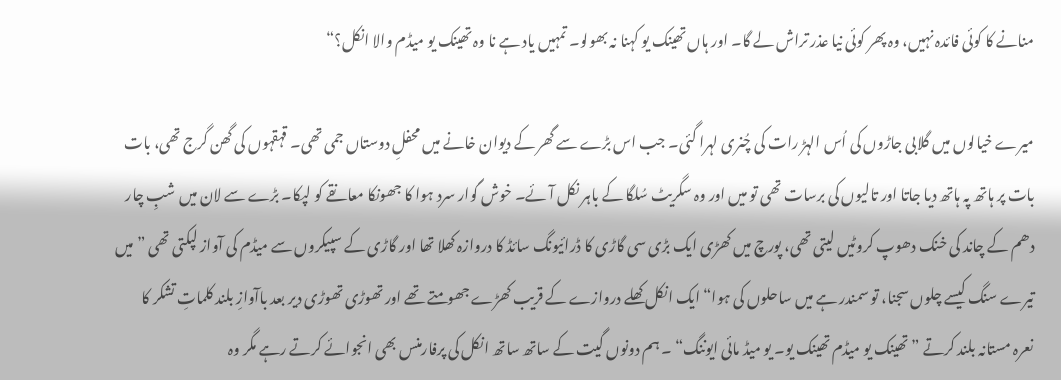منانے کا کوئی فائدہ نہیں، وہ پھر کوئی نیا عذر تراش لے گا۔ اور ہاں تھینک یو کہنا نہ بھولو۔ تمہیں یاد ہے نا وہ تھینک یو میڈم والا انکل؟“

میرے خیالوں میں گلابی جاڑوں کی اُس الہڑ رات کی چُنری لہرا گئی۔ جب اس بڑے سے گھر کے دیوان خانے میں محفلِ دوستاں جمی تھی۔ قہقہوں کی گھن گرج تھی، بات بات پر ہاتھ پہ ہاتھ دیا جاتا اور تالیوں کی برسات تھی تو میں اور وہ سگریٹ سُلگا کے باہر نکل آئے۔ خوش گوار سرد ہوا کا جھونکا معانقے کو لپکا۔ بڑے سے لان میں شبِ چار دھم کے چاند کی خنک دھوپ کروٹیں لیتی تھی، پورچ میں کھڑی ایک بڑی سی گاڑی کا ڈرائیونگ سائڈ کا دروازہ کھلا تھا اور گاڑی کے سپیکروں سے میڈم کی آواز لپکتی تھی ”میں تیرے سنگ کیسے چلوں سجنا، تو سمندر ہے میں ساحلوں کی ہوا“ ایک انکل کھلے دروازے کے قریب کھڑے جھومتے تھے اور تھوڑی تھوڑی دیر بعد باآوازِ بلند کلماتِ تشکر کا نعرہ مستانہ بلند کرتے ”تھینک یو میڈم تھینک یو۔ یو میڈ مائی ایوننگ“ ۔ ہم دونوں گیت کے ساتھ ساتھ انکل کی پرفارمنس بھی انجوائے کرتے رہے مگر وہ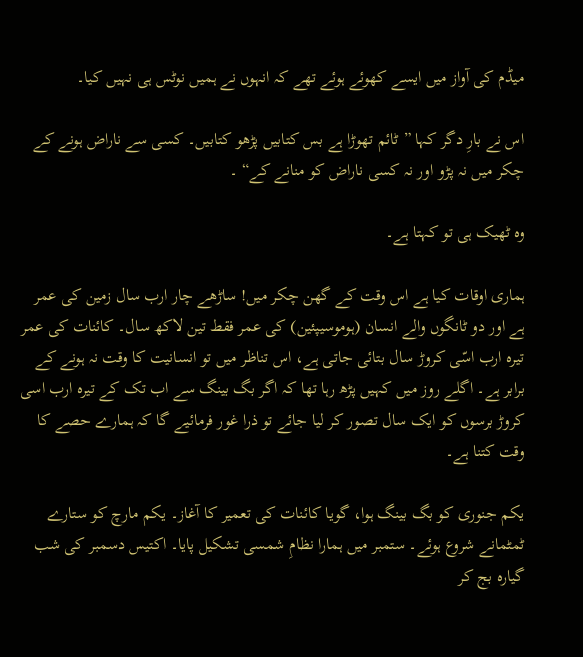میڈم کی آواز میں ایسے کھوئے ہوئے تھے کہ انہوں نے ہمیں نوٹس ہی نہیں کیا۔

اس نے بارِ دگر کہا ”ٹائم تھوڑا ہے بس کتابیں پڑھو کتابیں۔ کسی سے ناراض ہونے کے چکر میں نہ پڑو اور نہ کسی ناراض کو منانے کے“ ۔

وہ ٹھیک ہی تو کہتا ہے۔

ہماری اوقات کیا ہے اس وقت کے گھن چکر میں! ساڑھے چار ارب سال زمین کی عمر ہے اور دو ٹانگوں والے انسان (ہوموسیپئین) کی عمر فقط تین لاکھ سال۔ کائنات کی عمر تیرہ ارب اسّی کروڑ سال بتائی جاتی ہے، اس تناظر میں تو انسانیت کا وقت نہ ہونے کے برابر ہے۔ اگلے روز میں کہیں پڑھ رہا تھا کہ اگر بگ بینگ سے اب تک کے تیرہ ارب اسی کروڑ برسوں کو ایک سال تصور کر لیا جائے تو ذرا غور فرمائیے گا کہ ہمارے حصے کا وقت کتنا ہے۔

یکم جنوری کو بگ بینگ ہوا، گویا کائنات کی تعمیر کا آغاز۔ یکم مارچ کو ستارے ٹمٹمانے شروع ہوئے۔ ستمبر میں ہمارا نظامِ شمسی تشکیل پایا۔ اکتیس دسمبر کی شب گیارہ بج کر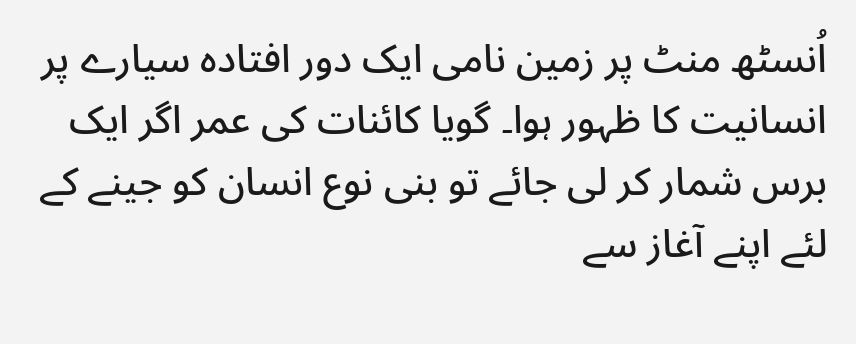اُنسٹھ منٹ پر زمین نامی ایک دور افتادہ سیارے پر انسانیت کا ظہور ہوا۔ گویا کائنات کی عمر اگر ایک برس شمار کر لی جائے تو بنی نوع انسان کو جینے کے لئے اپنے آغاز سے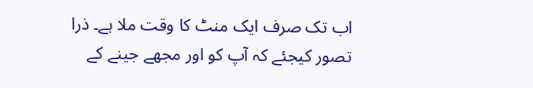اب تک صرف ایک منٹ کا وقت ملا ہے۔ ذرا تصور کیجئے کہ آپ کو اور مجھے جینے کے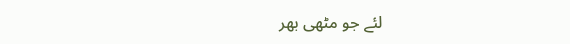لئے جو مٹھی بھر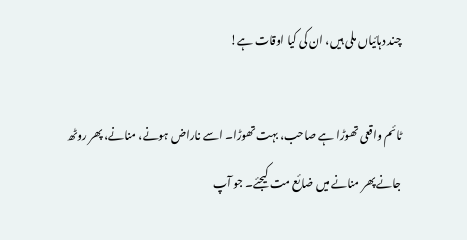چند دہائیاں ملی ہیں، ان کی کیا اوقات ہے!

ٹائم واقعی تھوڑا ہے صاحب، بہت تھوڑا۔ اسے ناراض ہونے، منانے، پھر روٹھ جانے پھر منانے میں ضائع مت کیجئے۔ جو آپ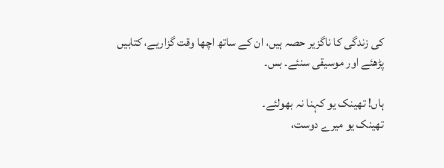کی زندگی کا ناگزیر حصہ ہیں، ان کے ساتھ اچھا وقت گزاریے، کتابیں پڑھئے اور موسیقی سنئے۔ بس۔

ہاں! تھینک یو کہنا نہ بھولئے۔
تھینک یو میرے دوست،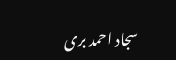سجاد احمد بری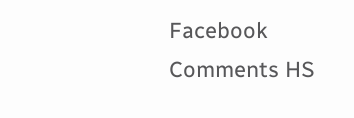Facebook Comments HS